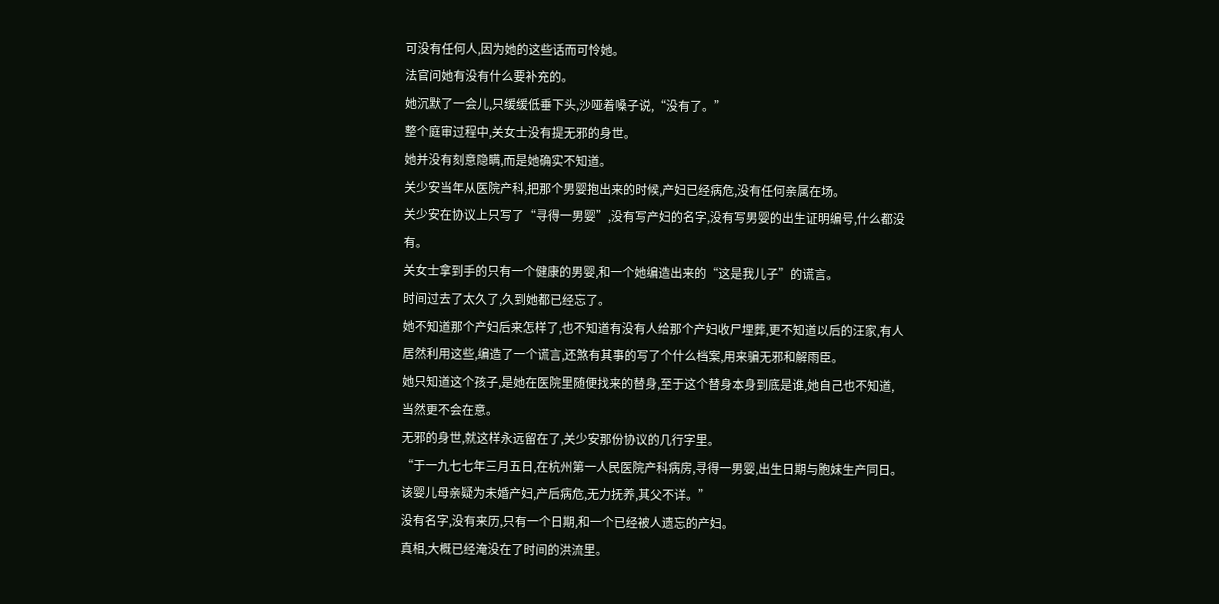可没有任何人,因为她的这些话而可怜她。
法官问她有没有什么要补充的。
她沉默了一会儿,只缓缓低垂下头,沙哑着嗓子说,“没有了。”
整个庭审过程中,关女士没有提无邪的身世。
她并没有刻意隐瞒,而是她确实不知道。
关少安当年从医院产科,把那个男婴抱出来的时候,产妇已经病危,没有任何亲属在场。
关少安在协议上只写了“寻得一男婴”,没有写产妇的名字,没有写男婴的出生证明编号,什么都没有。
关女士拿到手的只有一个健康的男婴,和一个她编造出来的“这是我儿子”的谎言。
时间过去了太久了,久到她都已经忘了。
她不知道那个产妇后来怎样了,也不知道有没有人给那个产妇收尸埋葬,更不知道以后的汪家,有人居然利用这些,编造了一个谎言,还煞有其事的写了个什么档案,用来骗无邪和解雨臣。
她只知道这个孩子,是她在医院里随便找来的替身,至于这个替身本身到底是谁,她自己也不知道,当然更不会在意。
无邪的身世,就这样永远留在了,关少安那份协议的几行字里。
“于一九七七年三月五日,在杭州第一人民医院产科病房,寻得一男婴,出生日期与胞妹生产同日。
该婴儿母亲疑为未婚产妇,产后病危,无力抚养,其父不详。”
没有名字,没有来历,只有一个日期,和一个已经被人遗忘的产妇。
真相,大概已经淹没在了时间的洪流里。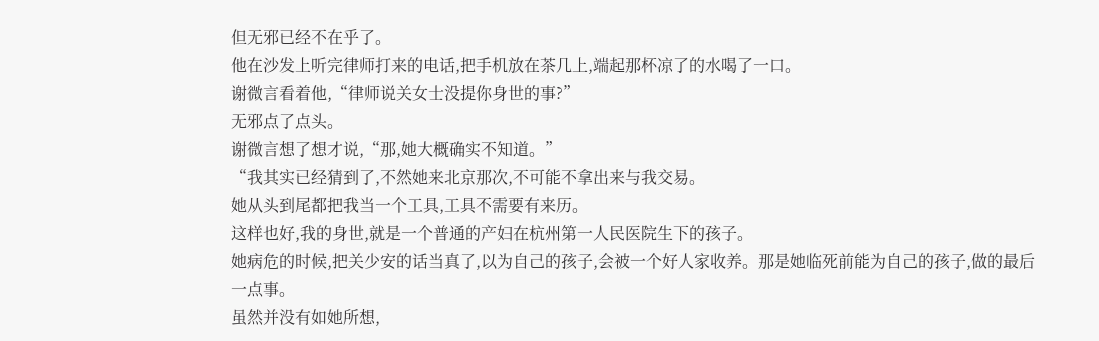但无邪已经不在乎了。
他在沙发上听完律师打来的电话,把手机放在茶几上,端起那杯凉了的水喝了一口。
谢微言看着他,“律师说关女士没提你身世的事?”
无邪点了点头。
谢微言想了想才说,“那,她大概确实不知道。”
“我其实已经猜到了,不然她来北京那次,不可能不拿出来与我交易。
她从头到尾都把我当一个工具,工具不需要有来历。
这样也好,我的身世,就是一个普通的产妇在杭州第一人民医院生下的孩子。
她病危的时候,把关少安的话当真了,以为自己的孩子,会被一个好人家收养。那是她临死前能为自己的孩子,做的最后一点事。
虽然并没有如她所想,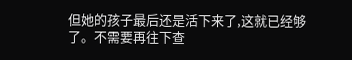但她的孩子最后还是活下来了,这就已经够了。不需要再往下查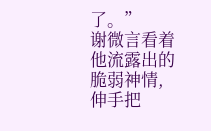了。”
谢微言看着他流露出的脆弱神情,伸手把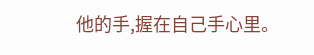他的手,握在自己手心里。